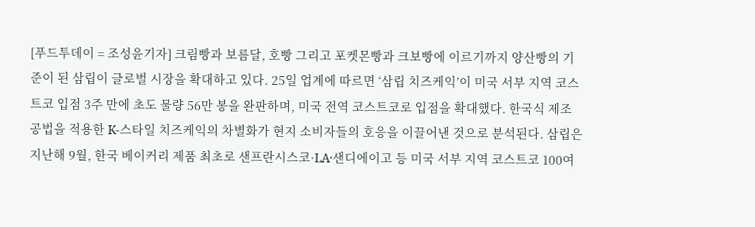[푸드투데이 = 조성윤기자] 크림빵과 보름달, 호빵 그리고 포켓몬빵과 크보빵에 이르기까지 양산빵의 기준이 된 삼립이 글로벌 시장을 확대하고 있다. 25일 업계에 따르면 ‘삼립 치즈케익’이 미국 서부 지역 코스트코 입점 3주 만에 초도 물량 56만 봉을 완판하며, 미국 전역 코스트코로 입점을 확대했다. 한국식 제조 공법을 적용한 K-스타일 치즈케익의 차별화가 현지 소비자들의 호응을 이끌어낸 것으로 분석된다. 삼립은 지난해 9월, 한국 베이커리 제품 최초로 샌프란시스코·LA·샌디에이고 등 미국 서부 지역 코스트코 100여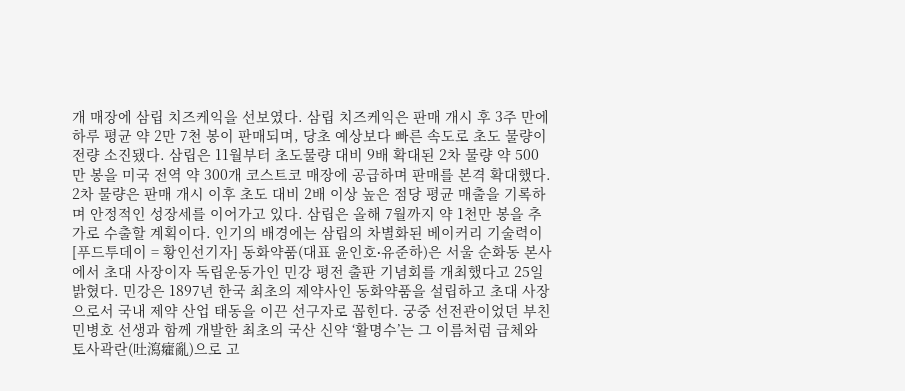개 매장에 삼립 치즈케익을 선보였다. 삼립 치즈케익은 판매 개시 후 3주 만에 하루 평균 약 2만 7천 봉이 판매되며, 당초 예상보다 빠른 속도로 초도 물량이 전량 소진됐다. 삼립은 11월부터 초도물량 대비 9배 확대된 2차 물량 약 500만 봉을 미국 전역 약 300개 코스트코 매장에 공급하며 판매를 본격 확대했다. 2차 물량은 판매 개시 이후 초도 대비 2배 이상 높은 점당 평균 매출을 기록하며 안정적인 성장세를 이어가고 있다. 삼립은 올해 7월까지 약 1천만 봉을 추가로 수출할 계획이다. 인기의 배경에는 삼립의 차별화된 베이커리 기술력이
[푸드투데이 = 황인선기자] 동화약품(대표 윤인호∙유준하)은 서울 순화동 본사에서 초대 사장이자 독립운동가인 민강 평전 출판 기념회를 개최했다고 25일 밝혔다. 민강은 1897년 한국 최초의 제약사인 동화약품을 설립하고 초대 사장으로서 국내 제약 산업 태동을 이끈 선구자로 꼽힌다. 궁중 선전관이었던 부친 민병호 선생과 함께 개발한 최초의 국산 신약 ‘활명수’는 그 이름처럼 급체와 토사곽란(吐瀉癨亂)으로 고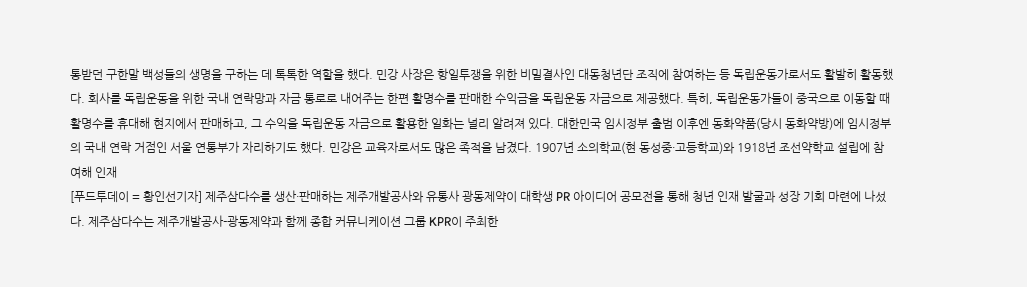통받던 구한말 백성들의 생명을 구하는 데 톡톡한 역할을 했다. 민강 사장은 항일투쟁을 위한 비밀결사인 대동청년단 조직에 참여하는 등 독립운동가로서도 활발히 활동했다. 회사를 독립운동을 위한 국내 연락망과 자금 통로로 내어주는 한편 활명수를 판매한 수익금을 독립운동 자금으로 제공했다. 특히, 독립운동가들이 중국으로 이동할 때 활명수를 휴대해 현지에서 판매하고, 그 수익을 독립운동 자금으로 활용한 일화는 널리 알려져 있다. 대한민국 임시정부 출범 이후엔 동화약품(당시 동화약방)에 임시정부의 국내 연락 거점인 서울 연통부가 자리하기도 했다. 민강은 교육자로서도 많은 족적을 남겼다. 1907년 소의학교(현 동성중·고등학교)와 1918년 조선약학교 설립에 참여해 인재
[푸드투데이 = 황인선기자] 제주삼다수를 생산·판매하는 제주개발공사와 유통사 광동제약이 대학생 PR 아이디어 공모전을 통해 청년 인재 발굴과 성장 기회 마련에 나섰다. 제주삼다수는 제주개발공사-광동제약과 함께 종합 커뮤니케이션 그룹 KPR이 주최한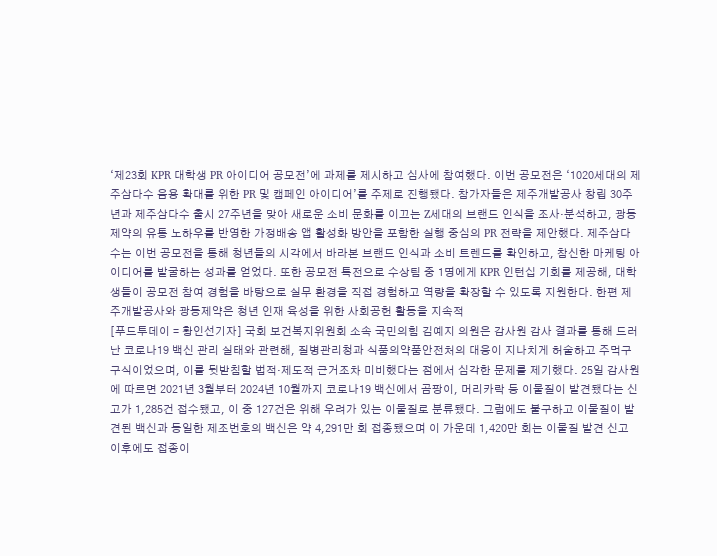‘제23회 KPR 대학생 PR 아이디어 공모전’에 과제를 제시하고 심사에 참여했다. 이번 공모전은 ‘1020세대의 제주삼다수 음용 확대를 위한 PR 및 캠페인 아이디어’를 주제로 진행됐다. 참가자들은 제주개발공사 창립 30주년과 제주삼다수 출시 27주년을 맞아 새로운 소비 문화를 이끄는 Z세대의 브랜드 인식을 조사·분석하고, 광동제약의 유통 노하우를 반영한 가정배송 앱 활성화 방안을 포함한 실행 중심의 PR 전략을 제안했다. 제주삼다수는 이번 공모전을 통해 청년들의 시각에서 바라본 브랜드 인식과 소비 트렌드를 확인하고, 참신한 마케팅 아이디어를 발굴하는 성과를 얻었다. 또한 공모전 특전으로 수상팀 중 1명에게 KPR 인턴십 기회를 제공해, 대학생들이 공모전 참여 경험을 바탕으로 실무 환경을 직접 경험하고 역량을 확장할 수 있도록 지원한다. 한편 제주개발공사와 광동제약은 청년 인재 육성을 위한 사회공헌 활동을 지속적
[푸드투데이 = 황인선기자] 국회 보건복지위원회 소속 국민의힘 김예지 의원은 감사원 감사 결과를 통해 드러난 코로나19 백신 관리 실태와 관련해, 질병관리청과 식품의약품안전처의 대응이 지나치게 허술하고 주먹구구식이었으며, 이를 뒷받침할 법적·제도적 근거조차 미비했다는 점에서 심각한 문제를 제기했다. 25일 감사원에 따르면 2021년 3월부터 2024년 10월까지 코로나19 백신에서 곰팡이, 머리카락 등 이물질이 발견됐다는 신고가 1,285건 접수됐고, 이 중 127건은 위해 우려가 있는 이물질로 분류됐다. 그럼에도 불구하고 이물질이 발견된 백신과 동일한 제조번호의 백신은 약 4,291만 회 접종됐으며 이 가운데 1,420만 회는 이물질 발견 신고 이후에도 접종이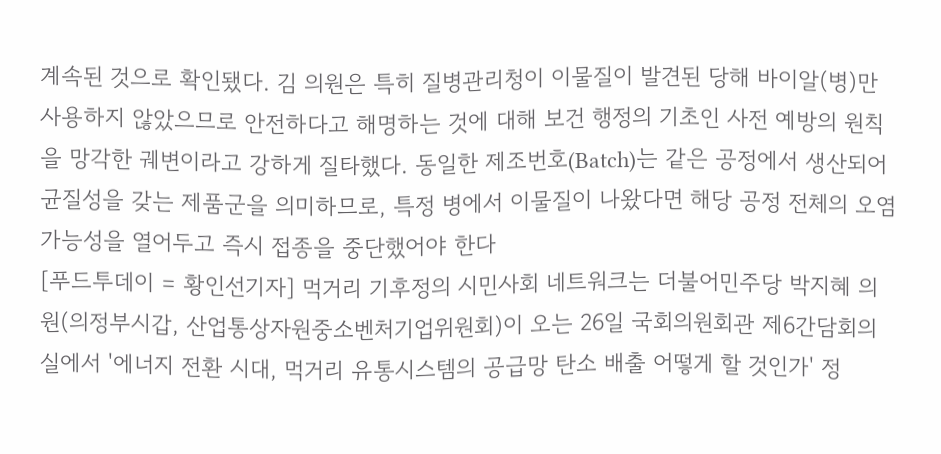계속된 것으로 확인됐다. 김 의원은 특히 질병관리청이 이물질이 발견된 당해 바이알(병)만 사용하지 않았으므로 안전하다고 해명하는 것에 대해 보건 행정의 기초인 사전 예방의 원칙을 망각한 궤변이라고 강하게 질타했다. 동일한 제조번호(Batch)는 같은 공정에서 생산되어 균질성을 갖는 제품군을 의미하므로, 특정 병에서 이물질이 나왔다면 해당 공정 전체의 오염 가능성을 열어두고 즉시 접종을 중단했어야 한다
[푸드투데이 = 황인선기자] 먹거리 기후정의 시민사회 네트워크는 더불어민주당 박지혜 의원(의정부시갑, 산업통상자원중소벤처기업위원회)이 오는 26일 국회의원회관 제6간담회의실에서 '에너지 전환 시대, 먹거리 유통시스템의 공급망 탄소 배출 어떻게 할 것인가' 정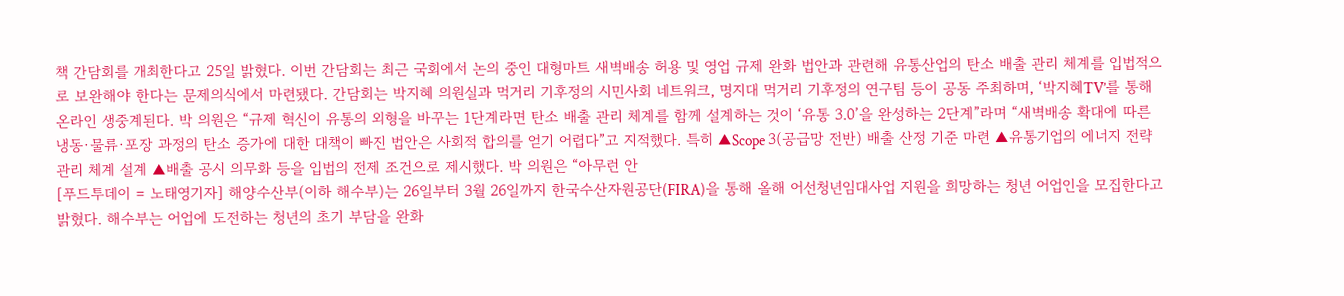책 간담회를 개최한다고 25일 밝혔다. 이번 간담회는 최근 국회에서 논의 중인 대형마트 새벽배송 허용 및 영업 규제 완화 법안과 관련해 유통산업의 탄소 배출 관리 체계를 입법적으로 보완해야 한다는 문제의식에서 마련됐다. 간담회는 박지혜 의원실과 먹거리 기후정의 시민사회 네트워크, 명지대 먹거리 기후정의 연구팀 등이 공동 주최하며, ‘박지혜TV’를 통해 온라인 생중계된다. 박 의원은 “규제 혁신이 유통의 외형을 바꾸는 1단계라면 탄소 배출 관리 체계를 함께 설계하는 것이 ‘유통 3.0’을 완성하는 2단계”라며 “새벽배송 확대에 따른 냉동·물류·포장 과정의 탄소 증가에 대한 대책이 빠진 법안은 사회적 합의를 얻기 어렵다”고 지적했다. 특히 ▲Scope 3(공급망 전반) 배출 산정 기준 마련 ▲유통기업의 에너지 전략 관리 체계 설계 ▲배출 공시 의무화 등을 입법의 전제 조건으로 제시했다. 박 의원은 “아무런 안
[푸드투데이 = 노태영기자] 해양수산부(이하 해수부)는 26일부터 3월 26일까지 한국수산자원공단(FIRA)을 통해 올해 어선청년임대사업 지원을 희망하는 청년 어업인을 모집한다고 밝혔다. 해수부는 어업에 도전하는 청년의 초기 부담을 완화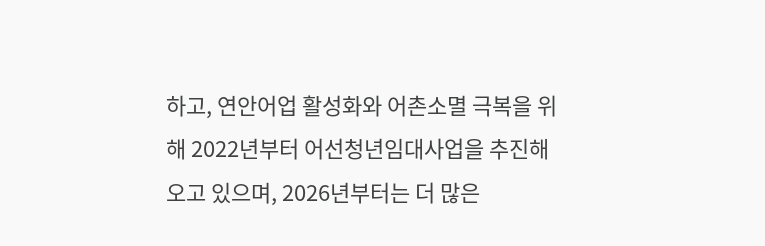하고, 연안어업 활성화와 어촌소멸 극복을 위해 2022년부터 어선청년임대사업을 추진해 오고 있으며, 2026년부터는 더 많은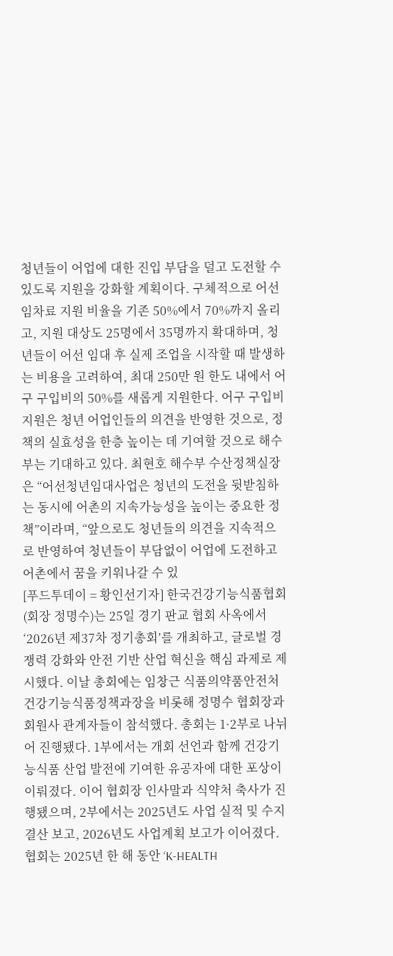청년들이 어업에 대한 진입 부담을 덜고 도전할 수 있도록 지원을 강화할 계획이다. 구체적으로 어선 임차료 지원 비율을 기존 50%에서 70%까지 올리고, 지원 대상도 25명에서 35명까지 확대하며, 청년들이 어선 임대 후 실제 조업을 시작할 때 발생하는 비용을 고려하여, 최대 250만 원 한도 내에서 어구 구입비의 50%를 새롭게 지원한다. 어구 구입비 지원은 청년 어업인들의 의견을 반영한 것으로, 정책의 실효성을 한층 높이는 데 기여할 것으로 해수부는 기대하고 있다. 최현호 해수부 수산정책실장은 “어선청년임대사업은 청년의 도전을 뒷받침하는 동시에 어촌의 지속가능성을 높이는 중요한 정책”이라며, “앞으로도 청년들의 의견을 지속적으로 반영하여 청년들이 부담없이 어업에 도전하고 어촌에서 꿈을 키워나갈 수 있
[푸드투데이 = 황인선기자] 한국건강기능식품협회(회장 정명수)는 25일 경기 판교 협회 사옥에서 ‘2026년 제37차 정기총회’를 개최하고, 글로벌 경쟁력 강화와 안전 기반 산업 혁신을 핵심 과제로 제시했다. 이날 총회에는 임창근 식품의약품안전처 건강기능식품정책과장을 비롯해 정명수 협회장과 회원사 관계자들이 참석했다. 총회는 1·2부로 나뉘어 진행됐다. 1부에서는 개회 선언과 함께 건강기능식품 산업 발전에 기여한 유공자에 대한 포상이 이뤄졌다. 이어 협회장 인사말과 식약처 축사가 진행됐으며, 2부에서는 2025년도 사업 실적 및 수지결산 보고, 2026년도 사업계획 보고가 이어졌다. 협회는 2025년 한 해 동안 ‘K-HEALTH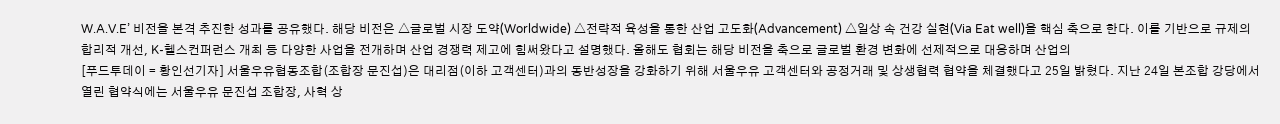W.A.V.E’ 비전을 본격 추진한 성과를 공유했다. 해당 비전은 △글로벌 시장 도약(Worldwide) △전략적 육성을 통한 산업 고도화(Advancement) △일상 속 건강 실현(Via Eat well)을 핵심 축으로 한다. 이를 기반으로 규제의 합리적 개선, K-헬스컨퍼런스 개최 등 다양한 사업을 전개하며 산업 경쟁력 제고에 힘써왔다고 설명했다. 올해도 협회는 해당 비전을 축으로 글로벌 환경 변화에 선제적으로 대응하며 산업의
[푸드투데이 = 황인선기자] 서울우유협동조합(조합장 문진섭)은 대리점(이하 고객센터)과의 동반성장을 강화하기 위해 서울우유 고객센터와 공정거래 및 상생협력 협약을 체결했다고 25일 밝혔다. 지난 24일 본조합 강당에서 열린 협약식에는 서울우유 문진섭 조합장, 사혁 상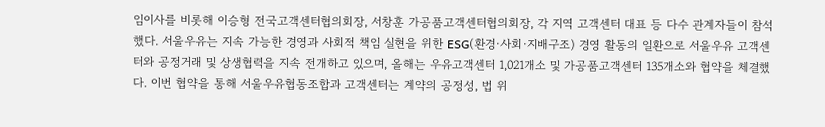임이사를 비롯해 이승형 전국고객센터협의회장, 서창훈 가공품고객센터협의회장, 각 지역 고객센터 대표 등 다수 관계자들이 참석했다. 서울우유는 지속 가능한 경영과 사회적 책임 실현을 위한 ESG(환경·사회·지배구조) 경영 활동의 일환으로 서울우유 고객센터와 공정거래 및 상생협력을 지속 전개하고 있으며, 올해는 우유고객센터 1,021개소 및 가공품고객센터 135개소와 협약을 체결했다. 이번 협약을 통해 서울우유협동조합과 고객센터는 계약의 공정성, 법 위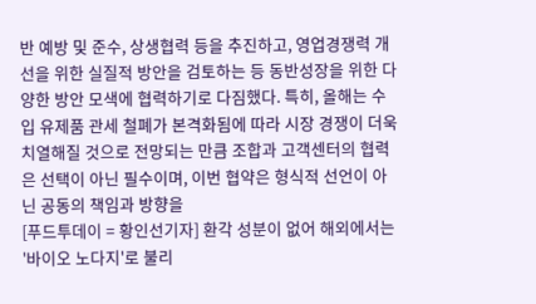반 예방 및 준수, 상생협력 등을 추진하고, 영업경쟁력 개선을 위한 실질적 방안을 검토하는 등 동반성장을 위한 다양한 방안 모색에 협력하기로 다짐했다. 특히, 올해는 수입 유제품 관세 철폐가 본격화됨에 따라 시장 경쟁이 더욱 치열해질 것으로 전망되는 만큼 조합과 고객센터의 협력은 선택이 아닌 필수이며, 이번 협약은 형식적 선언이 아닌 공동의 책임과 방향을
[푸드투데이 = 황인선기자] 환각 성분이 없어 해외에서는 '바이오 노다지'로 불리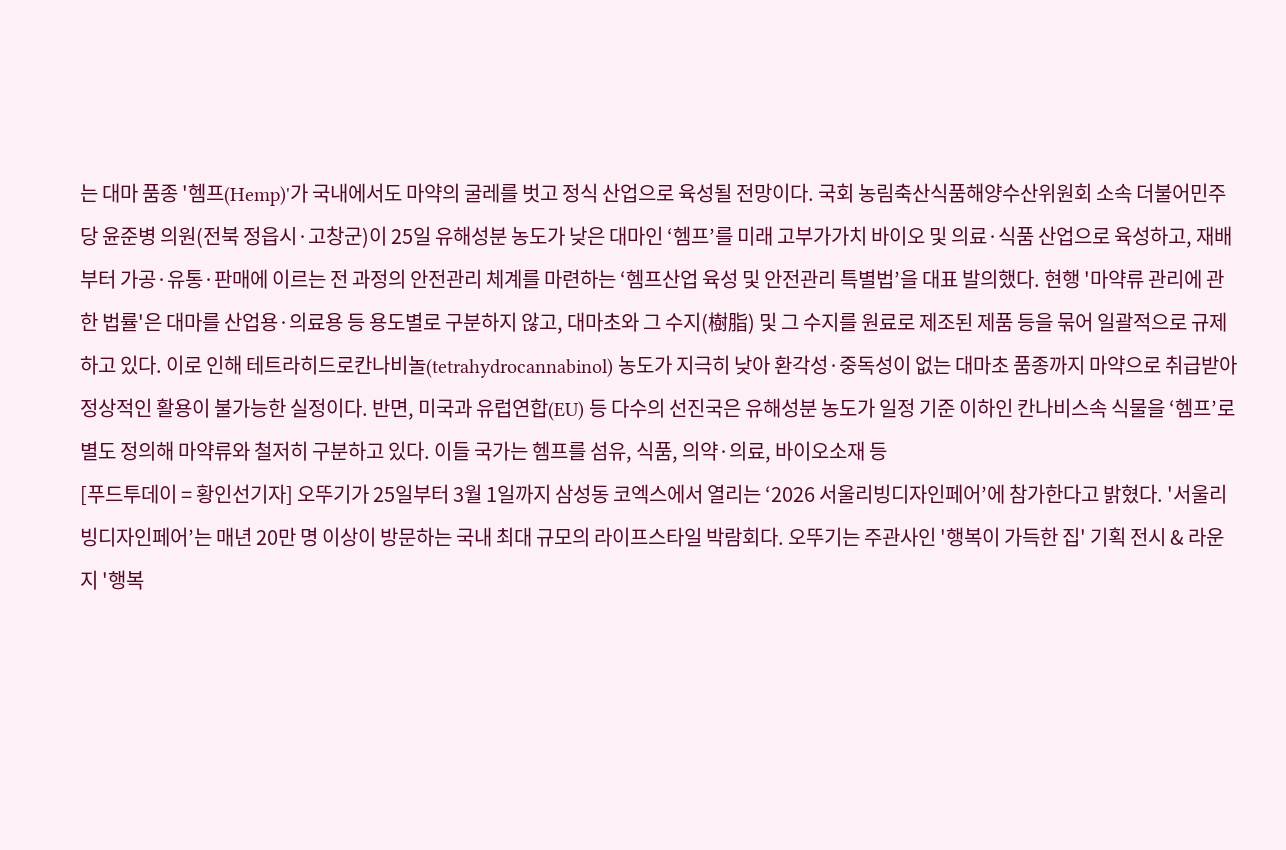는 대마 품종 '헴프(Hemp)'가 국내에서도 마약의 굴레를 벗고 정식 산업으로 육성될 전망이다. 국회 농림축산식품해양수산위원회 소속 더불어민주당 윤준병 의원(전북 정읍시·고창군)이 25일 유해성분 농도가 낮은 대마인 ‘헴프’를 미래 고부가가치 바이오 및 의료·식품 산업으로 육성하고, 재배부터 가공·유통·판매에 이르는 전 과정의 안전관리 체계를 마련하는 ‘헴프산업 육성 및 안전관리 특별법’을 대표 발의했다. 현행 '마약류 관리에 관한 법률'은 대마를 산업용·의료용 등 용도별로 구분하지 않고, 대마초와 그 수지(樹脂) 및 그 수지를 원료로 제조된 제품 등을 묶어 일괄적으로 규제하고 있다. 이로 인해 테트라히드로칸나비놀(tetrahydrocannabinol) 농도가 지극히 낮아 환각성·중독성이 없는 대마초 품종까지 마약으로 취급받아 정상적인 활용이 불가능한 실정이다. 반면, 미국과 유럽연합(EU) 등 다수의 선진국은 유해성분 농도가 일정 기준 이하인 칸나비스속 식물을 ‘헴프’로 별도 정의해 마약류와 철저히 구분하고 있다. 이들 국가는 헴프를 섬유, 식품, 의약·의료, 바이오소재 등
[푸드투데이 = 황인선기자] 오뚜기가 25일부터 3월 1일까지 삼성동 코엑스에서 열리는 ‘2026 서울리빙디자인페어’에 참가한다고 밝혔다. '서울리빙디자인페어’는 매년 20만 명 이상이 방문하는 국내 최대 규모의 라이프스타일 박람회다. 오뚜기는 주관사인 '행복이 가득한 집' 기획 전시 & 라운지 '행복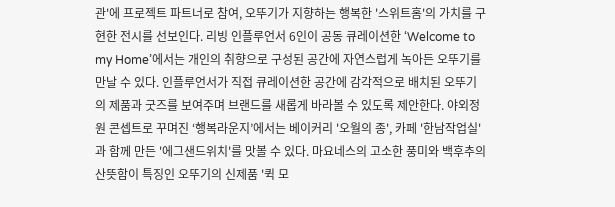관'에 프로젝트 파트너로 참여, 오뚜기가 지향하는 행복한 '스위트홈'의 가치를 구현한 전시를 선보인다. 리빙 인플루언서 6인이 공동 큐레이션한 ‘Welcome to my Home’에서는 개인의 취향으로 구성된 공간에 자연스럽게 녹아든 오뚜기를 만날 수 있다. 인플루언서가 직접 큐레이션한 공간에 감각적으로 배치된 오뚜기의 제품과 굿즈를 보여주며 브랜드를 새롭게 바라볼 수 있도록 제안한다. 야외정원 콘셉트로 꾸며진 ‘행복라운지’에서는 베이커리 '오월의 종', 카페 '한남작업실'과 함께 만든 '에그샌드위치'를 맛볼 수 있다. 마요네스의 고소한 풍미와 백후추의 산뜻함이 특징인 오뚜기의 신제품 '퀵 모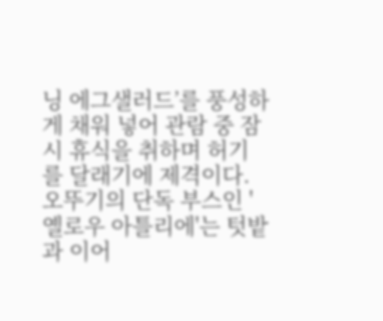닝 에그샐러드’를 풍성하게 채워 넣어 관람 중 잠시 휴식을 취하며 허기를 달래기에 제격이다. 오뚜기의 단독 부스인 '옐로우 아틀리에'는 텃밭과 이어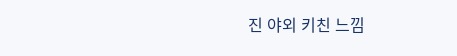진 야외 키친 느낌